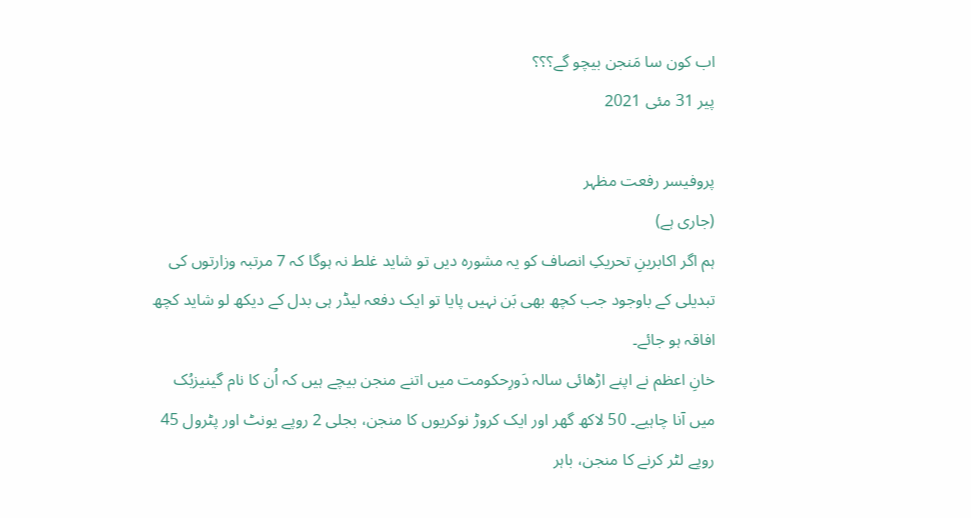اب کون سا مَنجن بیچو گے؟؟؟
پیر 31 مئی 2021

پروفیسر رفعت مظہر
(جاری ہے)
ہم اگر اکابرینِ تحریکِ انصاف کو یہ مشورہ دیں تو شاید غلط نہ ہوگا کہ 7 مرتبہ وزارتوں کی تبدیلی کے باوجود جب کچھ بھی بَن نہیں پایا تو ایک دفعہ لیڈر ہی بدل کے دیکھ لو شاید کچھ افاقہ ہو جائے۔
خانِ اعظم نے اپنے اڑھائی سالہ دَورِحکومت میں اتنے منجن بیچے ہیں کہ اُن کا نام گینیزبُک میں آنا چاہیے۔ 50 لاکھ گھر اور ایک کروڑ نوکریوں کا منجن، بجلی 2 روپے یونٹ اور پٹرول 45 روپے لٹر کرنے کا منجن، باہر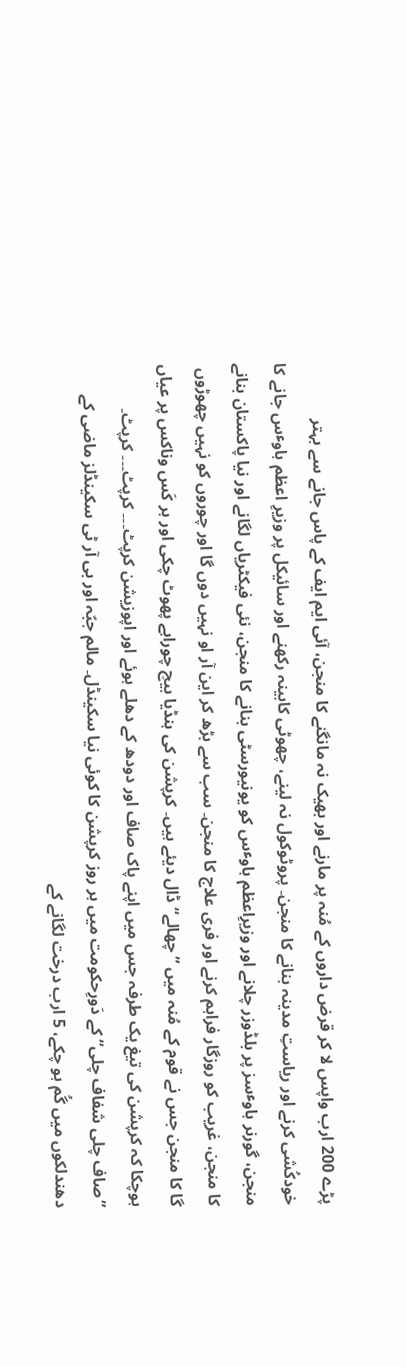پڑے 200 ارب واپس لا کر قرض داروں کے مُنہ پر مارنے اور بھیک نہ مانگنے کا منجن، آئی ایم ایف کے پاس جانے سے بہتر خودکُشی کرنے اور ریاستِ مدینہ بنانے کا منجن۔ پروٹوکول نہ لینے، چھوٹی کابینہ رکھنے اور سائیکل پر وزیرِ اعظم ہاوٴس جانے کا منجن، گورنر ہاوٴسز پر بلڈوزر چلانے اور وزیرِاعظم ہاوٴس کو یونیورسٹی بنانے کا منجن، نئی فیکٹریاں لگانے اور نیا پاکستان بنانے کا منجن، غریب کو روزگار فراہم کرنے اور فری علاج کا منجن۔ سب سے بڑھ کر این آر او نہیں دوں گا اور چوروں کو نہیں چھوڑوں گا کا منجن جس نے قوم کے مُنہ میں ”چھالے“ ڈال دیئے ہیں۔ کرپشن کی ہنڈیا بیچ چوراہے پھوٹ چکی اور ہر کَس وناکس پر عیاں ہوچکا کہ کرپشن کی تیغ یک طرفہ جس میں اپنے پاک صاف اور دودھ کے دھلے ہوئے اور اپوزیشن کرپٹ۔۔۔ کرپٹ۔۔۔ کرپٹ۔
”صاف چلی شفاف چلی“ کے دَورِحکومت میں ہر روز کرپشن کا کوئی نیا سکینڈل۔ مالم جبّہ اور بی آر ٹی سکینڈلز ماضی کے دھندلکوں میں گُم ہو چکے، 5 ارب درخت لگانے کے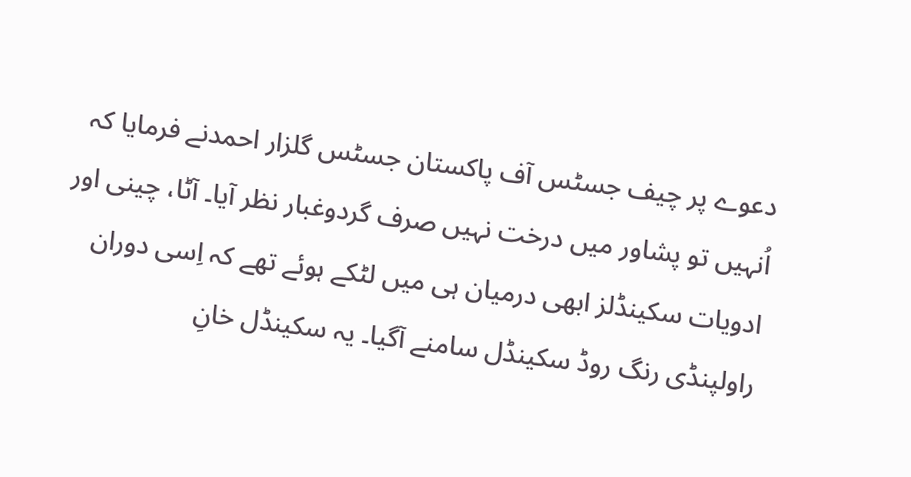دعوے پر چیف جسٹس آف پاکستان جسٹس گلزار احمدنے فرمایا کہ اُنہیں تو پشاور میں درخت نہیں صرف گردوغبار نظر آیا۔ آٹا، چینی اور ادویات سکینڈلز ابھی درمیان ہی میں لٹکے ہوئے تھے کہ اِسی دوران راولپنڈی رنگ روڈ سکینڈل سامنے آگیا۔ یہ سکینڈل خانِ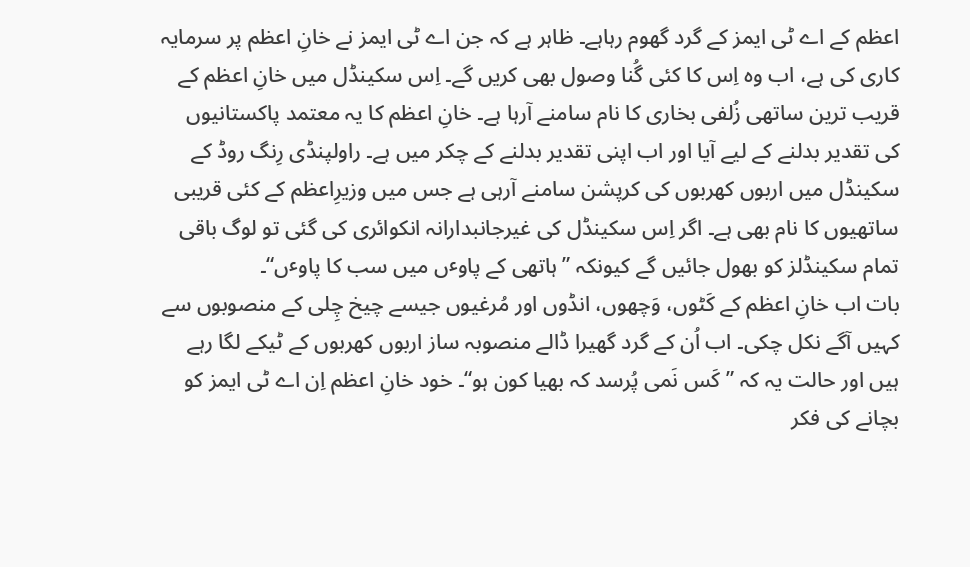اعظم کے اے ٹی ایمز کے گرد گھوم رہاہے۔ ظاہر ہے کہ جن اے ٹی ایمز نے خانِ اعظم پر سرمایہ کاری کی ہے، اب وہ اِس کا کئی گُنا وصول بھی کریں گے۔ اِس سکینڈل میں خانِ اعظم کے قریب ترین ساتھی زُلفی بخاری کا نام سامنے آرہا ہے۔ خانِ اعظم کا یہ معتمد پاکستانیوں کی تقدیر بدلنے کے لیے آیا اور اب اپنی تقدیر بدلنے کے چکر میں ہے۔ راولپنڈی رِنگ روڈ کے سکینڈل میں اربوں کھربوں کی کرپشن سامنے آرہی ہے جس میں وزیرِاعظم کے کئی قریبی ساتھیوں کا نام بھی ہے۔ اگر اِس سکینڈل کی غیرجانبدارانہ انکوائری کی گئی تو لوگ باقی تمام سکینڈلز کو بھول جائیں گے کیونکہ ”ہاتھی کے پاوٴں میں سب کا پاوٴں“۔
بات اب خانِ اعظم کے کَٹوں، وَچھوں، انڈوں اور مُرغیوں جیسے چیخ چِلی کے منصوبوں سے کہیں آگے نکل چکی۔ اب اُن کے گرد گھیرا ڈالے منصوبہ ساز اربوں کھربوں کے ٹیکے لگا رہے ہیں اور حالت یہ کہ ”کَس نَمی پُرسد کہ بھیا کون ہو“۔ خود خانِ اعظم اِن اے ٹی ایمز کو بچانے کی فکر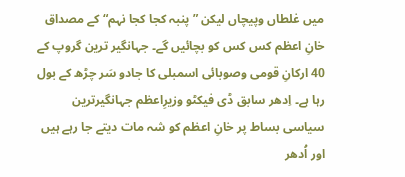میں غلطاں وپیچاں لیکن ”پنبہ کجا کجا نہم“ کے مصداق خانِ اعظم کس کس کو بچائیں گے۔ جہانگیر ترین گروپ کے 40 ارکانِ قومی وصوبائی اسمبلی کا جادو سَر چڑھ کے بول رہا ہے۔ اِدھر سابق ڈی فیکٹو وزیرِاعظم جہانگیرترین سیاسی بساط پر خانِ اعظم کو شہ مات دیتے جا رہے ہیں اور اُدھر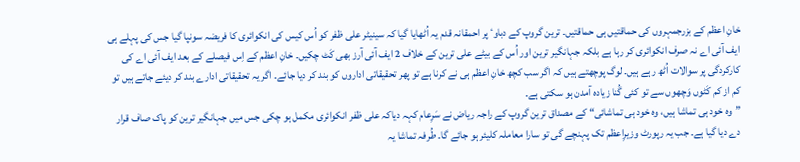خانِ اعظم کے بزرجمہروں کی حماقتیں ہی حماقتیں۔ ترین گروپ کے دباوٴ پر احمقانہ قدم یہ اُٹھایا گیا کہ سینیٹر علی ظفر کو اُس کیس کی انکوائری کا فریضہ سونپا گیا جس کی پہلے ہی ایف آئی اے نہ صرف انکوائری کر رہا ہے بلکہ جہانگیر ترین اور اُس کے بیٹے علی ترین کے خلاف 2 ایف آئی آرز بھی کَٹ چکیں۔ خانِ اعظم کے اِس فیصلے کے بعد ایف آئی اے کی کارکردگی پر سوالات اُٹھ رہے ہیں۔ لوگ پوچھتے ہیں کہ اگر سب کچھ خانِ اعظم ہی نے کرنا ہے تو پھر تحقیقاتی اداروں کو بند کر دیا جائے۔ اگر یہ تحقیقاتی ادارے بند کر دیئے جاتے ہیں تو کم از کم کَٹوں وَچھوں سے تو کئی گُنا زیادہ آمدن ہو سکتی ہے۔
”وہ خود ہی تماشا ہیں، وہ خود ہی تماشائی“ کے مصداق ترین گروپ کے راجہ ریاض نے سَرِعام کہہ دیاکہ علی ظفر انکوائری مکمل ہو چکی جس میں جہانگیر ترین کو پاک صاف قرار دے دیا گیا ہے۔ جب یہ رپورٹ وزیرِاعظم تک پہنچے گی تو سارا معاملہ کلیئر ہو جائے گا۔ طُرفہ تماشا یہ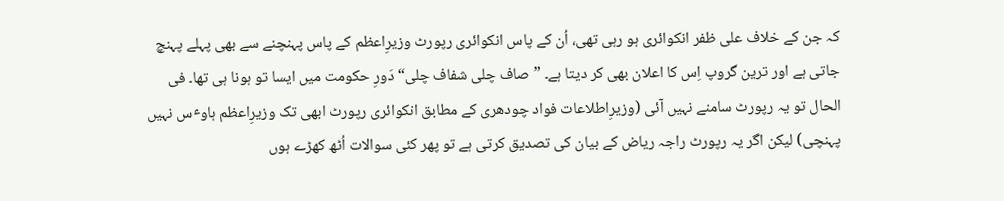کہ جن کے خلاف علی ظفر انکوائری ہو رہی تھی، اُن کے پاس انکوائری رپورٹ وزیرِاعظم کے پاس پہنچنے سے بھی پہلے پہنچ جاتی ہے اور ترین گروپ اِس کا اعلان بھی کر دیتا ہے۔ ”صاف چلی شفاف چلی“ دَورِ حکومت میں ایسا تو ہونا ہی تھا۔ فی الحال تو یہ رپورٹ سامنے نہیں آئی (وزیرِاطلاعات فواد چودھری کے مطابق انکوائری رپورٹ ابھی تک وزیرِاعظم ہاوٴس نہیں پہنچی) لیکن اگر یہ رپورٹ راجہ ریاض کے بیان کی تصدیق کرتی ہے تو پھر کئی سوالات اُٹھ کھڑے ہوں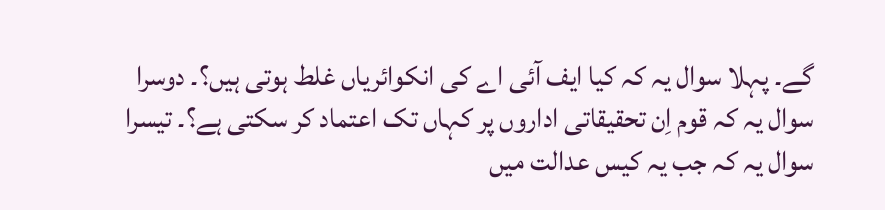گے۔ پہلا سوال یہ کہ کیا ایف آئی اے کی انکوائریاں غلط ہوتی ہیں؟۔ دوسرا سوال یہ کہ قوم اِن تحقیقاتی اداروں پر کہاں تک اعتماد کر سکتی ہے؟۔ تیسرا سوال یہ کہ جب یہ کیس عدالت میں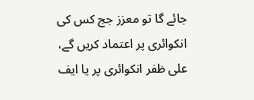جائے گا تو معزز جج کس کی انکوائری پر اعتماد کریں گے، علی ظفر انکوائری پر یا ایف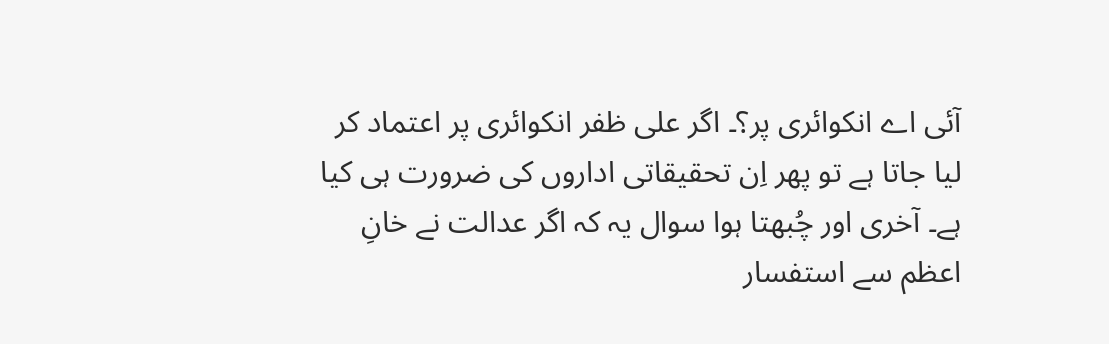آئی اے انکوائری پر؟۔ اگر علی ظفر انکوائری پر اعتماد کر لیا جاتا ہے تو پھر اِن تحقیقاتی اداروں کی ضرورت ہی کیا ہے۔ آخری اور چُبھتا ہوا سوال یہ کہ اگر عدالت نے خانِ اعظم سے استفسار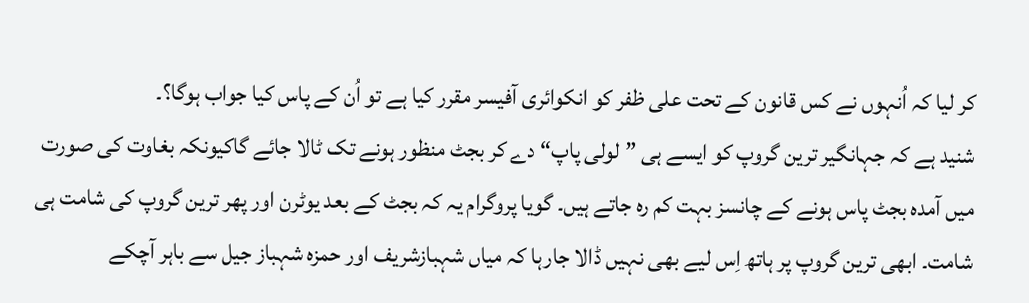کر لیا کہ اُنہوں نے کس قانون کے تحت علی ظفر کو انکوائری آفیسر مقرر کیا ہے تو اُن کے پاس کیا جواب ہوگا؟۔
شنید ہے کہ جہانگیر ترین گروپ کو ایسے ہی ”لولی پاپ“ دے کر بجٹ منظور ہونے تک ٹالا جائے گاکیونکہ بغاوت کی صورت میں آمدہ بجٹ پاس ہونے کے چانسز بہت کم رہ جاتے ہیں۔ گویا پروگرام یہ کہ بجٹ کے بعد یوٹرن اور پھر ترین گروپ کی شامت ہی شامت۔ ابھی ترین گروپ پر ہاتھ اِس لیے بھی نہیں ڈالا جارہا کہ میاں شہبازشریف اور حمزہ شہباز جیل سے باہر آچکے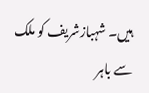ہیں۔ شہبازشریف کو ملک سے باہر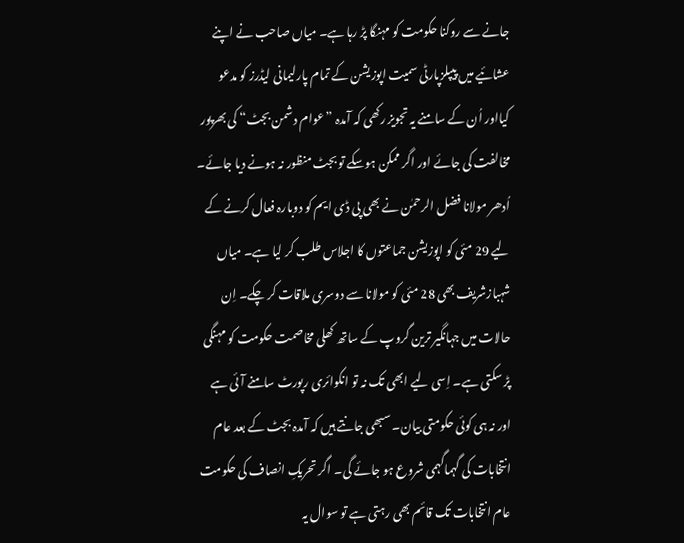جانے سے روکنا حکومت کو مہنگا پڑ رہا ہے۔ میاں صاحب نے اپنے عشائیے میں پیپلزپارٹی سمیت اپوزیشن کے تمام پارلیمانی لیڈرز کو مدعو کیااور اُن کے سامنے یہ تجویز رکھی کہ آمدہ ”عوام دشمن بجٹ“ کی بھرپور مخالفت کی جائے اور اگر ممکن ہوسکے تو بجٹ منظور نہ ہونے دیا جائے۔ اُدھر مولانا فضل الرحمٰن نے بھی پی ڈی ایم کو دوبارہ فعال کرنے کے لیے 29 مئی کو اپوزیشن جماعتوں کا اجلاس طلب کر لیا ہے۔ میاں شہبازشریف بھی 28 مئی کو مولانا سے دوسری ملاقات کر چکے۔ اِن حالات میں جہانگیر ترین گروپ کے ساتھ کھلی مخاصمت حکومت کو مہنگی پڑ سکتی ہے۔ اِسی لیے ابھی تک نہ تو انکوائری رپورٹ سامنے آئی ہے اور نہ ہی کوئی حکومتی بیان۔ سبھی جانتے ہیں کہ آمدہ بجٹ کے بعد عام انتخابات کی گہماگہمی شروع ہو جائے گی۔ اگر تحریکِ انصاف کی حکومت عام انتخابات تک قائم بھی رہتی ہے تو سوال یہ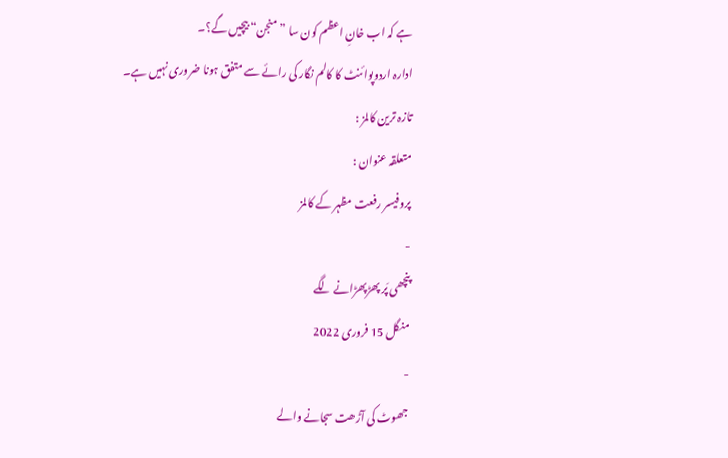ہے کہ اب خانِ اعظم کون سا ”منجن“ بیچیں گے؟۔
ادارہ اردوپوائنٹ کا کالم نگار کی رائے سے متفق ہونا ضروری نہیں ہے۔
تازہ ترین کالمز :
متعلقہ عنوان :
پروفیسر رفعت مظہر کے کالمز
-
پنچھی پَر پھڑپھڑانے لگے
منگل 15 فروری 2022
-
جھوٹ کی آڑھت سجانے والے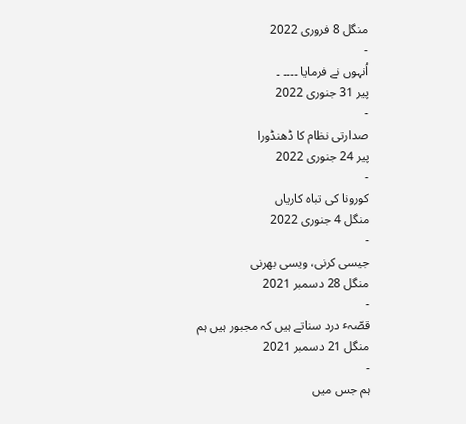منگل 8 فروری 2022
-
اُنہوں نے فرمایا ۔۔۔۔ ۔
پیر 31 جنوری 2022
-
صدارتی نظام کا ڈھنڈورا
پیر 24 جنوری 2022
-
کورونا کی تباہ کاریاں
منگل 4 جنوری 2022
-
جیسی کرنی، ویسی بھرنی
منگل 28 دسمبر 2021
-
قصّہٴ درد سناتے ہیں کہ مجبور ہیں ہم
منگل 21 دسمبر 2021
-
ہم جس میں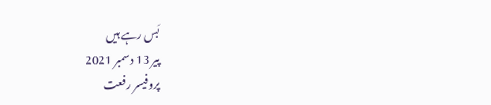بَس رہے ہیں
پیر 13 دسمبر 2021
پروفیسر رفعت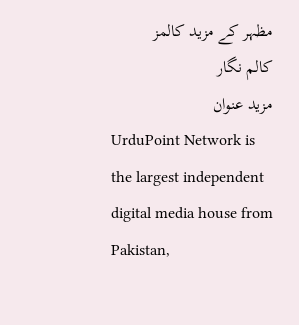مظہر کے مزید کالمز
کالم نگار
مزید عنوان
UrduPoint Network is the largest independent digital media house from Pakistan,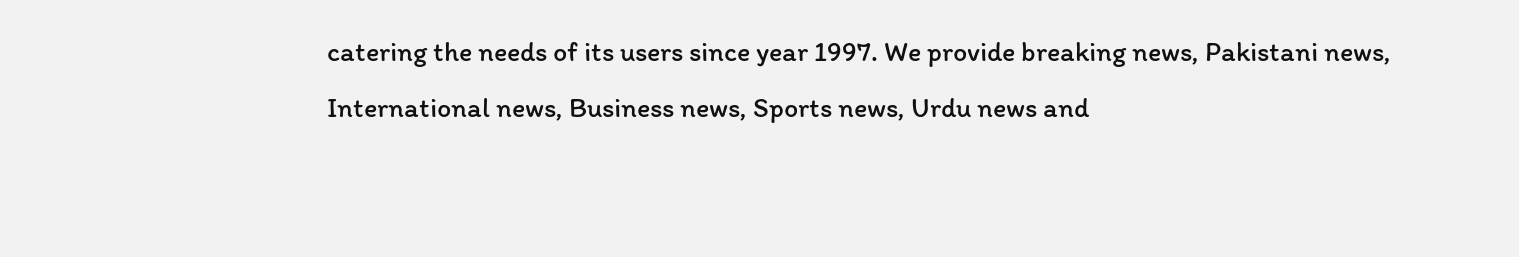catering the needs of its users since year 1997. We provide breaking news, Pakistani news, International news, Business news, Sports news, Urdu news and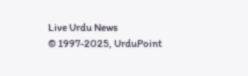Live Urdu News
© 1997-2025, UrduPoint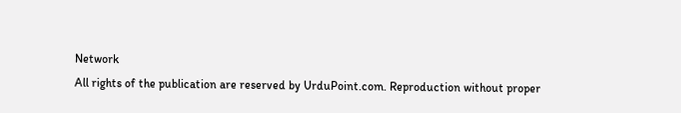Network
All rights of the publication are reserved by UrduPoint.com. Reproduction without proper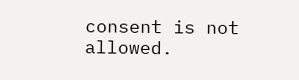consent is not allowed.